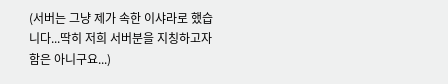(서버는 그냥 제가 속한 이샤라로 했습니다...딱히 저희 서버분을 지칭하고자 함은 아니구요...)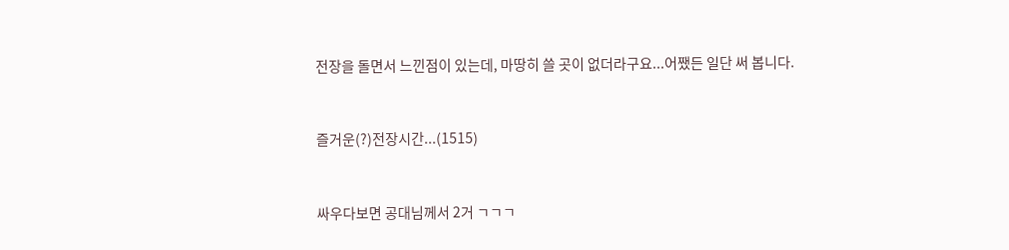전장을 돌면서 느낀점이 있는데, 마땅히 쓸 곳이 없더라구요...어쨌든 일단 써 봅니다.



즐거운(?)전장시간...(1515)



싸우다보면 공대님께서 2거 ㄱㄱㄱ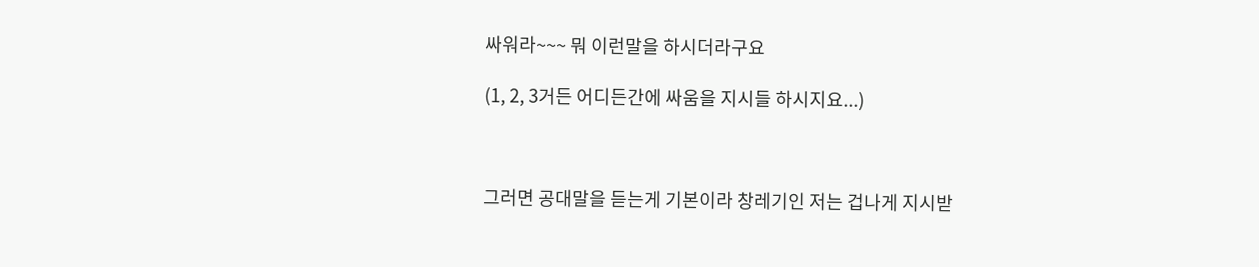싸워라~~~ 뭐 이런말을 하시더라구요

(1, 2, 3거든 어디든간에 싸움을 지시들 하시지요...)



그러면 공대말을 듣는게 기본이라 창레기인 저는 겁나게 지시받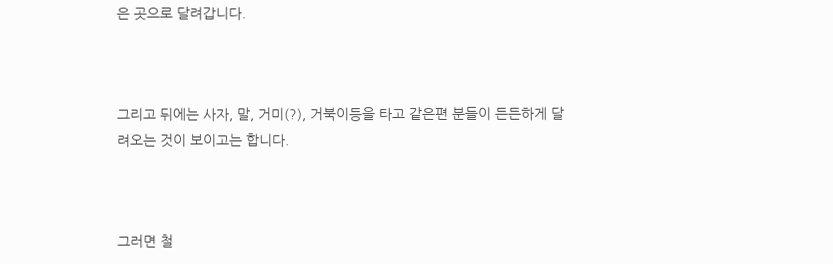은 곳으로 달려갑니다.



그리고 뒤에는 사자, 말, 거미(?), 거북이등을 타고 같은편 분들이 든든하게 달려오는 것이 보이고는 합니다.



그러면 철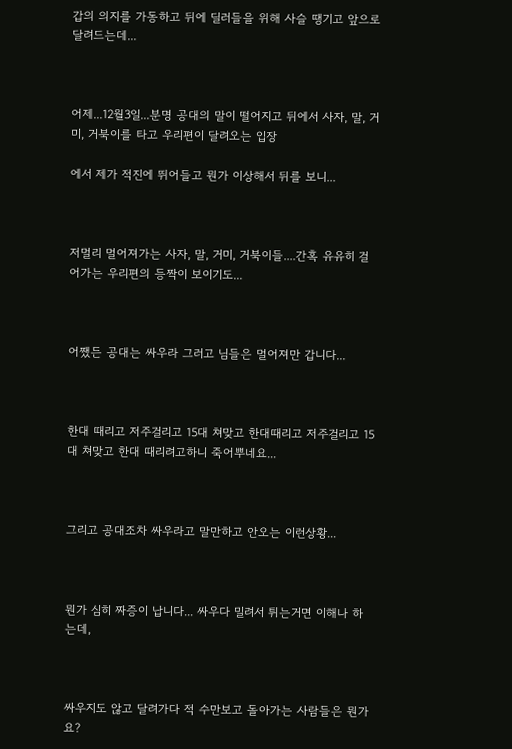갑의 의지를 가동하고 뒤에 딜러들을 위해 사슬 땡기고 앞으로 달려드는데...



어제...12월3일...분명 공대의 말이 떨어지고 뒤에서 사자, 말, 거미, 거북이를 타고 우리편이 달려오는 입장

에서 제가 적진에 뛰어들고 뭔가 이상해서 뒤를 보니...



저멀리 멀어져가는 사자, 말, 거미, 거북이들....간혹 유유히 걸어가는 우리편의 등짝이 보이기도...



어쨌든 공대는 싸우라 그러고 님들은 멀어져만 갑니다...



한대 때리고 저주걸리고 15대 쳐맞고 한대때리고 저주걸리고 15대 쳐맞고 한대 때리려고하니 죽어뿌네요...



그리고 공대조차 싸우라고 말만하고 안오는 이런상황...



뭔가 심히 짜증이 납니다... 싸우다 밀려서 튀는거면 이해나 하는데,



싸우지도 않고 달려가다 적 수만보고 돌아가는 사람들은 뭔가요?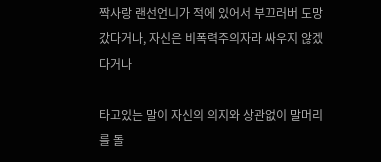짝사랑 랜선언니가 적에 있어서 부끄러버 도망갔다거나, 자신은 비폭력주의자라 싸우지 않겠다거나

타고있는 말이 자신의 의지와 상관없이 말머리를 돌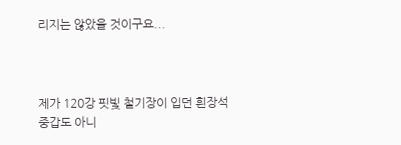리지는 않았을 것이구요...



제가 120강 핏빛 철기장이 입던 흰장석 중갑도 아니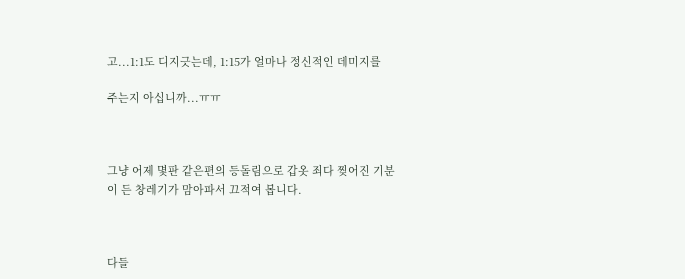고...1:1도 디지긋는데, 1:15가 얼마나 정신적인 데미지를

주는지 아십니까...ㅠㅠ



그냥 어제 몇판 같은편의 등돌림으로 갑옷 죄다 찢어진 기분이 든 창레기가 맘아파서 끄적여 봅니다.



다들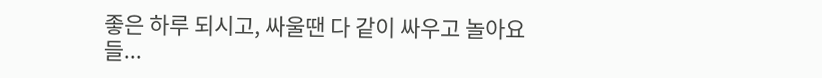좋은 하루 되시고, 싸울땐 다 같이 싸우고 놀아요들...